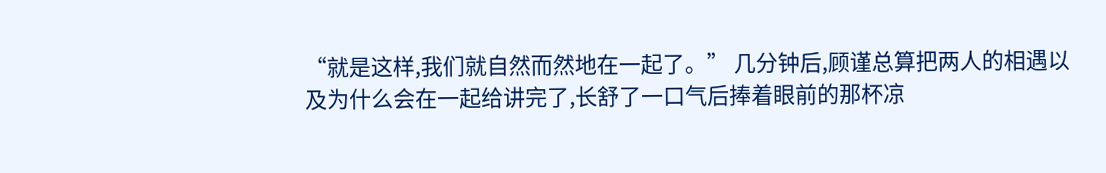“就是这样,我们就自然而然地在一起了。” 几分钟后,顾谨总算把两人的相遇以及为什么会在一起给讲完了,长舒了一口气后捧着眼前的那杯凉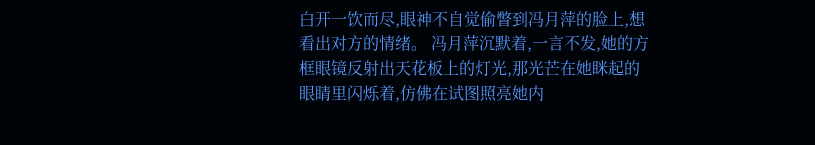白开一饮而尽,眼神不自觉偷瞥到冯月萍的脸上,想看出对方的情绪。 冯月萍沉默着,一言不发,她的方框眼镜反射出天花板上的灯光,那光芒在她眯起的眼睛里闪烁着,仿佛在试图照亮她内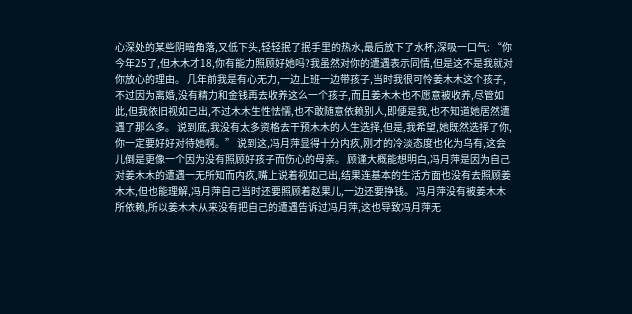心深处的某些阴暗角落,又低下头,轻轻抿了抿手里的热水,最后放下了水杯,深吸一口气: “你今年25了,但木木才18,你有能力照顾好她吗?我虽然对你的遭遇表示同情,但是这不是我就对你放心的理由。 几年前我是有心无力,一边上班一边带孩子,当时我很可怜姜木木这个孩子,不过因为离婚,没有精力和金钱再去收养这么一个孩子,而且姜木木也不愿意被收养,尽管如此,但我依旧视如己出,不过木木生性怯懦,也不敢随意依赖别人,即便是我,也不知道她居然遭遇了那么多。 说到底,我没有太多资格去干预木木的人生选择,但是,我希望,她既然选择了你,你一定要好好对待她啊。” 说到这,冯月萍显得十分内疚,刚才的冷淡态度也化为乌有,这会儿倒是更像一个因为没有照顾好孩子而伤心的母亲。 顾谨大概能想明白,冯月萍是因为自己对姜木木的遭遇一无所知而内疚,嘴上说着视如己出,结果连基本的生活方面也没有去照顾姜木木,但也能理解,冯月萍自己当时还要照顾着赵果儿,一边还要挣钱。 冯月萍没有被姜木木所依赖,所以姜木木从来没有把自己的遭遇告诉过冯月萍,这也导致冯月萍无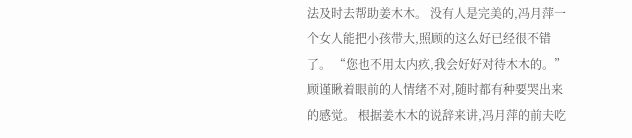法及时去帮助姜木木。 没有人是完美的,冯月萍一个女人能把小孩带大,照顾的这么好已经很不错了。 “您也不用太内疚,我会好好对待木木的。”顾谨瞅着眼前的人情绪不对,随时都有种要哭出来的感觉。 根据姜木木的说辞来讲,冯月萍的前夫吃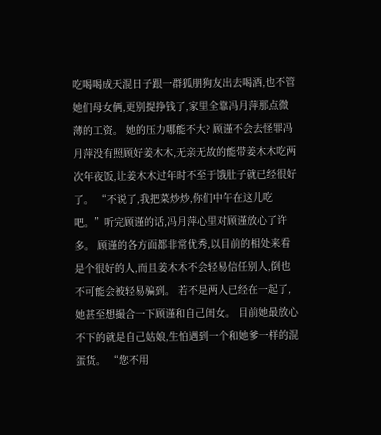吃喝喝成天混日子跟一群狐朋狗友出去喝酒,也不管她们母女俩,更别提挣钱了,家里全靠冯月萍那点微薄的工资。 她的压力哪能不大? 顾谨不会去怪罪冯月萍没有照顾好姜木木,无亲无故的能带姜木木吃两次年夜饭,让姜木木过年时不至于饿肚子就已经很好了。 “不说了,我把菜炒炒,你们中午在这儿吃吧。”听完顾谨的话,冯月萍心里对顾谨放心了许多。 顾谨的各方面都非常优秀,以目前的相处来看是个很好的人,而且姜木木不会轻易信任别人,倒也不可能会被轻易骗到。 若不是两人已经在一起了,她甚至想撮合一下顾谨和自己闺女。 目前她最放心不下的就是自己姑娘,生怕遇到一个和她爹一样的混蛋货。 “您不用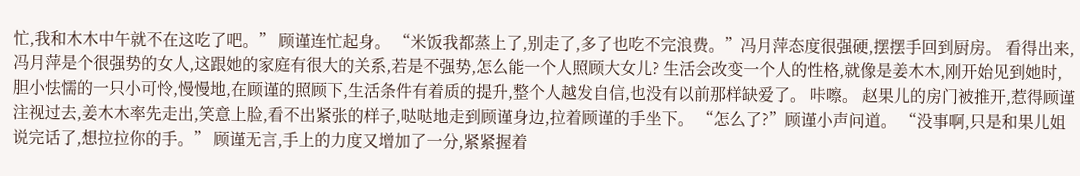忙,我和木木中午就不在这吃了吧。” 顾谨连忙起身。 “米饭我都蒸上了,别走了,多了也吃不完浪费。”冯月萍态度很强硬,摆摆手回到厨房。 看得出来,冯月萍是个很强势的女人,这跟她的家庭有很大的关系,若是不强势,怎么能一个人照顾大女儿? 生活会改变一个人的性格,就像是姜木木,刚开始见到她时,胆小怯懦的一只小可怜,慢慢地,在顾谨的照顾下,生活条件有着质的提升,整个人越发自信,也没有以前那样缺爱了。 咔嚓。 赵果儿的房门被推开,惹得顾谨注视过去,姜木木率先走出,笑意上脸,看不出紧张的样子,哒哒地走到顾谨身边,拉着顾谨的手坐下。 “怎么了?”顾谨小声问道。 “没事啊,只是和果儿姐说完话了,想拉拉你的手。” 顾谨无言,手上的力度又增加了一分,紧紧握着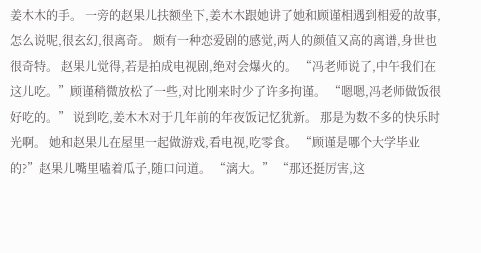姜木木的手。 一旁的赵果儿扶额坐下,姜木木跟她讲了她和顾谨相遇到相爱的故事,怎么说呢,很玄幻,很离奇。 颇有一种恋爱剧的感觉,两人的颜值又高的离谱,身世也很奇特。 赵果儿觉得,若是拍成电视剧,绝对会爆火的。 “冯老师说了,中午我们在这儿吃。”顾谨稍微放松了一些,对比刚来时少了许多拘谨。 “嗯嗯,冯老师做饭很好吃的。” 说到吃,姜木木对于几年前的年夜饭记忆犹新。 那是为数不多的快乐时光啊。 她和赵果儿在屋里一起做游戏,看电视,吃零食。 “顾谨是哪个大学毕业的?”赵果儿嘴里嗑着瓜子,随口问道。 “漓大。” “那还挺厉害,这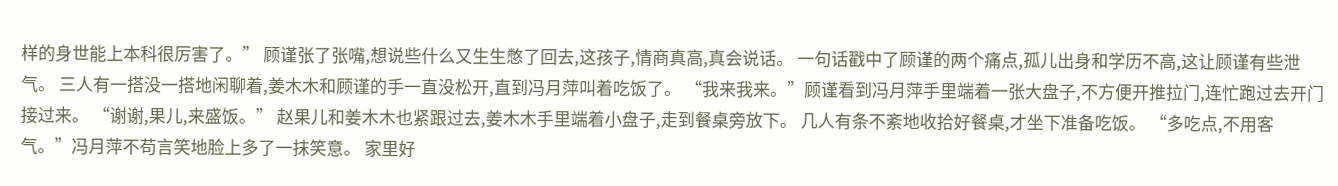样的身世能上本科很厉害了。” 顾谨张了张嘴,想说些什么又生生憋了回去,这孩子,情商真高,真会说话。 一句话戳中了顾谨的两个痛点,孤儿出身和学历不高,这让顾谨有些泄气。 三人有一搭没一搭地闲聊着,姜木木和顾谨的手一直没松开,直到冯月萍叫着吃饭了。 “我来我来。”顾谨看到冯月萍手里端着一张大盘子,不方便开推拉门,连忙跑过去开门接过来。 “谢谢,果儿,来盛饭。” 赵果儿和姜木木也紧跟过去,姜木木手里端着小盘子,走到餐桌旁放下。 几人有条不紊地收拾好餐桌,才坐下准备吃饭。 “多吃点,不用客气。”冯月萍不苟言笑地脸上多了一抹笑意。 家里好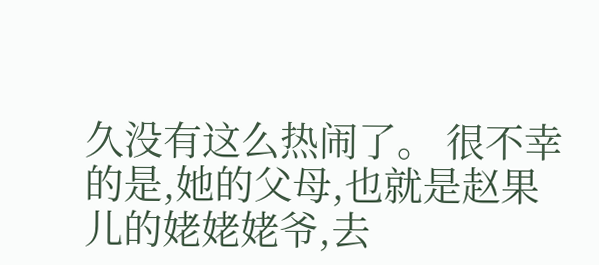久没有这么热闹了。 很不幸的是,她的父母,也就是赵果儿的姥姥姥爷,去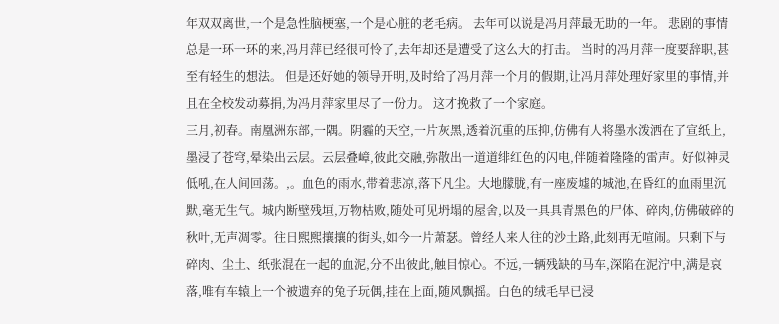年双双离世,一个是急性脑梗塞,一个是心脏的老毛病。 去年可以说是冯月萍最无助的一年。 悲剧的事情总是一环一环的来,冯月萍已经很可怜了,去年却还是遭受了这么大的打击。 当时的冯月萍一度要辞职,甚至有轻生的想法。 但是还好她的领导开明,及时给了冯月萍一个月的假期,让冯月萍处理好家里的事情,并且在全校发动募捐,为冯月萍家里尽了一份力。 这才挽救了一个家庭。
三月,初春。南凰洲东部,一隅。阴霾的天空,一片灰黑,透着沉重的压抑,仿佛有人将墨水泼洒在了宣纸上,墨浸了苍穹,晕染出云层。云层叠嶂,彼此交融,弥散出一道道绯红色的闪电,伴随着隆隆的雷声。好似神灵低吼,在人间回荡。,。血色的雨水,带着悲凉,落下凡尘。大地朦胧,有一座废墟的城池,在昏红的血雨里沉默,毫无生气。城内断壁残垣,万物枯败,随处可见坍塌的屋舍,以及一具具青黑色的尸体、碎肉,仿佛破碎的秋叶,无声凋零。往日熙熙攘攘的街头,如今一片萧瑟。曾经人来人往的沙土路,此刻再无喧闹。只剩下与碎肉、尘土、纸张混在一起的血泥,分不出彼此,触目惊心。不远,一辆残缺的马车,深陷在泥泞中,满是哀落,唯有车辕上一个被遗弃的兔子玩偶,挂在上面,随风飘摇。白色的绒毛早已浸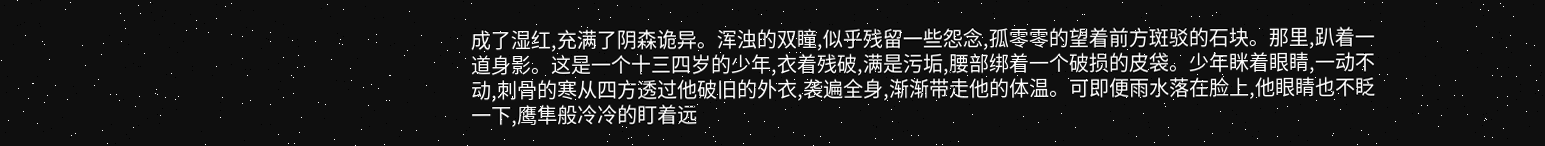成了湿红,充满了阴森诡异。浑浊的双瞳,似乎残留一些怨念,孤零零的望着前方斑驳的石块。那里,趴着一道身影。这是一个十三四岁的少年,衣着残破,满是污垢,腰部绑着一个破损的皮袋。少年眯着眼睛,一动不动,刺骨的寒从四方透过他破旧的外衣,袭遍全身,渐渐带走他的体温。可即便雨水落在脸上,他眼睛也不眨一下,鹰隼般冷冷的盯着远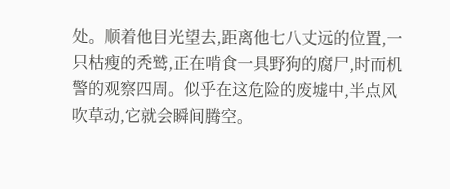处。顺着他目光望去,距离他七八丈远的位置,一只枯瘦的秃鹫,正在啃食一具野狗的腐尸,时而机警的观察四周。似乎在这危险的废墟中,半点风吹草动,它就会瞬间腾空。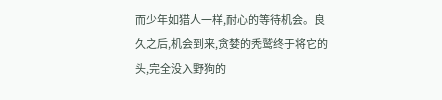而少年如猎人一样,耐心的等待机会。良久之后,机会到来,贪婪的秃鹫终于将它的头,完全没入野狗的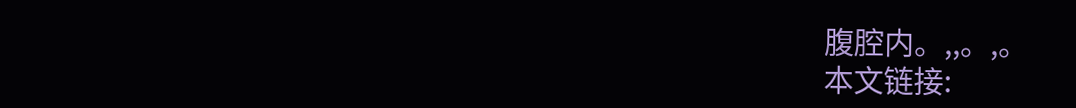腹腔内。,,。,。
本文链接: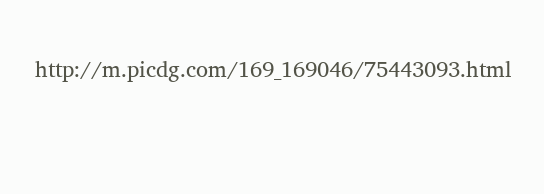http://m.picdg.com/169_169046/75443093.html